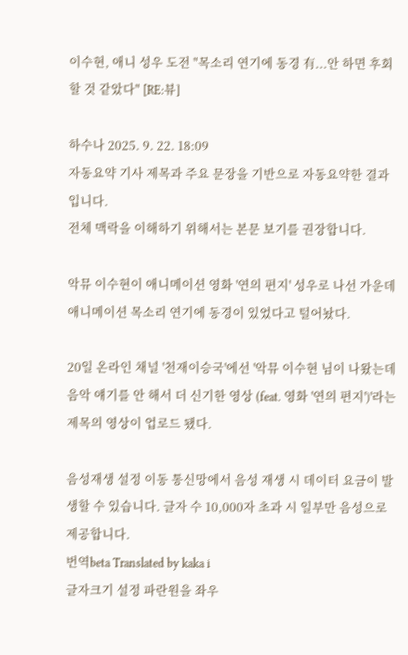이수현, 애니 성우 도전 "목소리 연기에 동경 有...안 하면 후회할 것 같았다" [RE:뷰]

하수나 2025. 9. 22. 18:09
자동요약 기사 제목과 주요 문장을 기반으로 자동요약한 결과입니다.
전체 맥락을 이해하기 위해서는 본문 보기를 권장합니다.

악뮤 이수현이 애니메이션 영화 '연의 편지' 성우로 나선 가운데 애니메이션 목소리 연기에 동경이 있었다고 털어놨다.

20일 온라인 채널 '천재이승국'에선 '악뮤 이수현 님이 나왔는데 음악 얘기를 안 해서 더 신기한 영상 (feat. 영화 '연의 편지')'라는 제목의 영상이 업로드 됐다.

음성재생 설정 이동 통신망에서 음성 재생 시 데이터 요금이 발생할 수 있습니다. 글자 수 10,000자 초과 시 일부만 음성으로 제공합니다.
번역beta Translated by kaka i
글자크기 설정 파란원을 좌우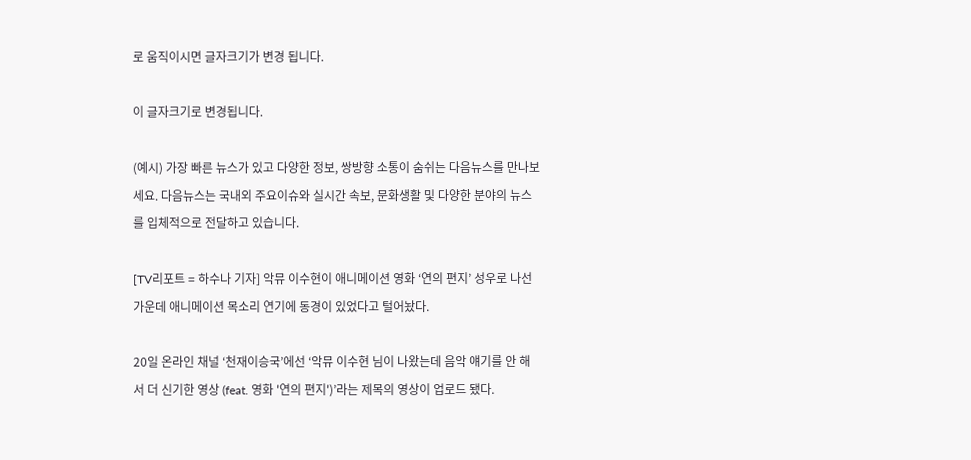로 움직이시면 글자크기가 변경 됩니다.

이 글자크기로 변경됩니다.

(예시) 가장 빠른 뉴스가 있고 다양한 정보, 쌍방향 소통이 숨쉬는 다음뉴스를 만나보세요. 다음뉴스는 국내외 주요이슈와 실시간 속보, 문화생활 및 다양한 분야의 뉴스를 입체적으로 전달하고 있습니다.

[TV리포트 = 하수나 기자] 악뮤 이수현이 애니메이션 영화 ‘연의 편지’ 성우로 나선 가운데 애니메이션 목소리 연기에 동경이 있었다고 털어놨다.

20일 온라인 채널 ‘천재이승국’에선 ‘악뮤 이수현 님이 나왔는데 음악 얘기를 안 해서 더 신기한 영상 (feat. 영화 '연의 편지')’라는 제목의 영상이 업로드 됐다.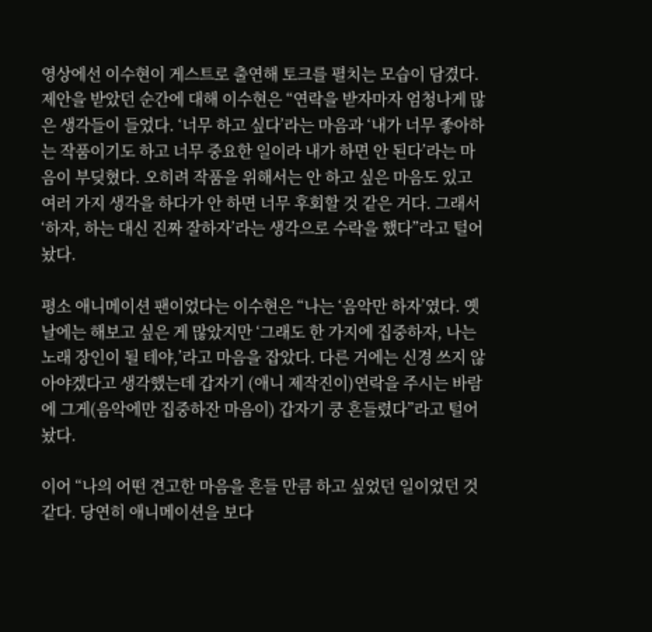영상에선 이수현이 게스트로 출연해 토크를 펼치는 모습이 담겼다. 제안을 받았던 순간에 대해 이수현은 “연락을 받자마자 엄청나게 많은 생각들이 들었다. ‘너무 하고 싶다’라는 마음과 ‘내가 너무 좋아하는 작품이기도 하고 너무 중요한 일이라 내가 하면 안 된다’라는 마음이 부딪혔다. 오히려 작품을 위해서는 안 하고 싶은 마음도 있고 여러 가지 생각을 하다가 안 하면 너무 후회할 것 같은 거다. 그래서 ‘하자, 하는 대신 진짜 잘하자’라는 생각으로 수락을 했다”라고 털어놨다.

평소 애니메이션 팬이었다는 이수현은 “나는 ‘음악만 하자’였다. 옛날에는 해보고 싶은 게 많았지만 ‘그래도 한 가지에 집중하자, 나는 노래 장인이 될 테야,’라고 마음을 잡았다. 다른 거에는 신경 쓰지 않아야겠다고 생각했는데 갑자기 (애니 제작진이)연락을 주시는 바람에 그게(음악에만 집중하잔 마음이) 갑자기 쿵 흔들렸다”라고 털어놨다.

이어 “나의 어떤 견고한 마음을 흔들 만큼 하고 싶었던 일이었던 것 같다. 당연히 애니메이션을 보다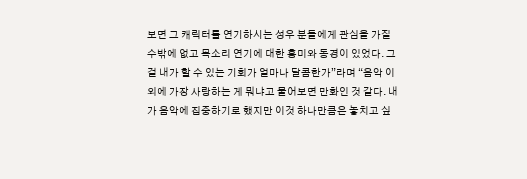보면 그 캐릭터를 연기하시는 성우 분들에게 관심을 가질 수밖에 없고 목소리 연기에 대한 흥미와 동경이 있었다. 그걸 내가 할 수 있는 기회가 얼마나 달콤한가”라며 “음악 이외에 가장 사랑하는 게 뭐냐고 물어보면 만화인 것 같다. 내가 음악에 집중하기로 했지만 이것 하나만큼은 놓치고 싶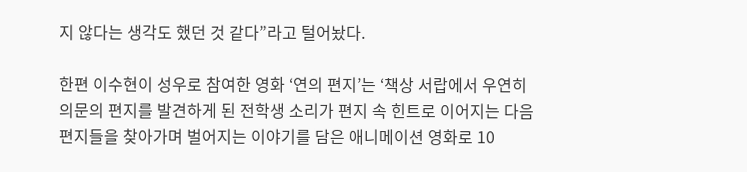지 않다는 생각도 했던 것 같다”라고 털어놨다.

한편 이수현이 성우로 참여한 영화 ‘연의 편지’는 ‘책상 서랍에서 우연히 의문의 편지를 발견하게 된 전학생 소리가 편지 속 힌트로 이어지는 다음 편지들을 찾아가며 벌어지는 이야기를 담은 애니메이션 영화로 10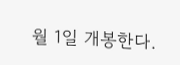월 1일 개봉한다.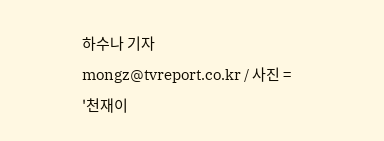하수나 기자 mongz@tvreport.co.kr / 사진 = '천재이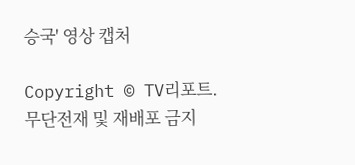승국' 영상 캡처

Copyright © TV리포트. 무단전재 및 재배포 금지